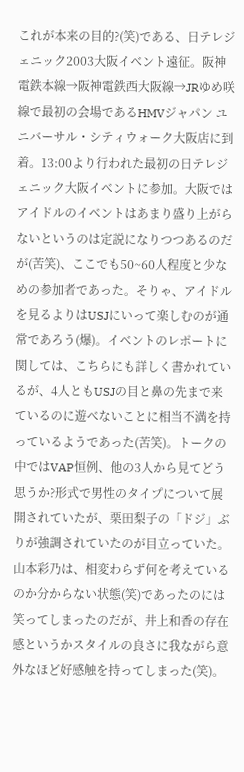これが本来の目的?(笑)である、日テレジェニック2003大阪イベント遠征。阪神電鉄本線→阪神電鉄西大阪線→JRゆめ咲線で最初の会場であるHMVジャパン ユニバーサル・シティウォーク大阪店に到着。13:00より行われた最初の日テレジェニック大阪イベントに参加。大阪ではアイドルのイベントはあまり盛り上がらないというのは定説になりつつあるのだが(苦笑)、ここでも50~60人程度と少なめの参加者であった。そりゃ、アイドルを見るよりはUSJにいって楽しむのが通常であろう(爆)。イベントのレポートに関しては、こちらにも詳しく書かれているが、4人ともUSJの目と鼻の先まで来ているのに遊べないことに相当不満を持っているようであった(苦笑)。トークの中ではVAP恒例、他の3人から見てどう思うか?形式で男性のタイプについて展開されていたが、栗田梨子の「ドジ」ぶりが強調されていたのが目立っていた。山本彩乃は、相変わらず何を考えているのか分からない状態(笑)であったのには笑ってしまったのだが、井上和香の存在感というかスタイルの良さに我ながら意外なほど好感触を持ってしまった(笑)。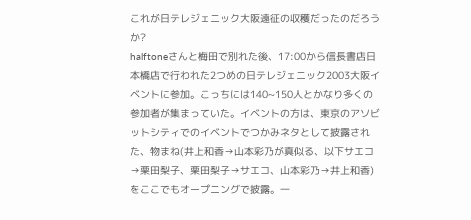これが日テレジェニック大阪遠征の収穫だったのだろうか?
halftoneさんと梅田で別れた後、17:00から信長書店日本橋店で行われた2つめの日テレジェニック2003大阪イベントに参加。こっちには140~150人とかなり多くの参加者が集まっていた。イベントの方は、東京のアソビットシティでのイベントでつかみネタとして披露された、物まね(井上和香→山本彩乃が真似る、以下サエコ→栗田梨子、栗田梨子→サエコ、山本彩乃→井上和香)をここでもオープニングで披露。一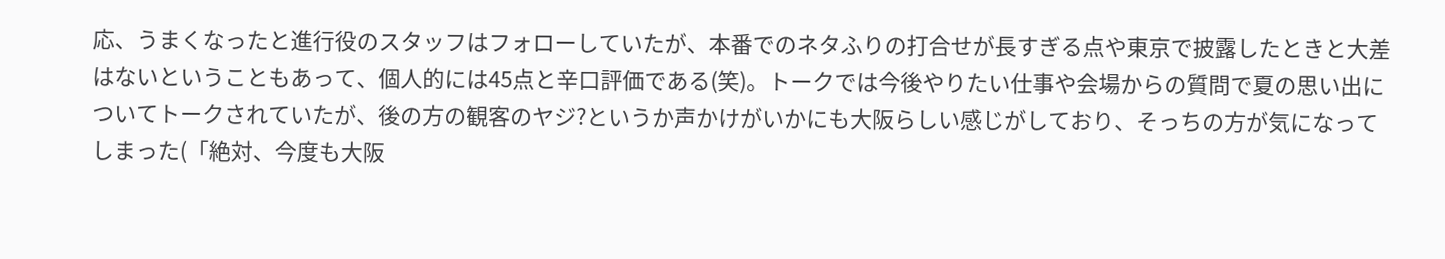応、うまくなったと進行役のスタッフはフォローしていたが、本番でのネタふりの打合せが長すぎる点や東京で披露したときと大差はないということもあって、個人的には45点と辛口評価である(笑)。トークでは今後やりたい仕事や会場からの質問で夏の思い出についてトークされていたが、後の方の観客のヤジ?というか声かけがいかにも大阪らしい感じがしており、そっちの方が気になってしまった(「絶対、今度も大阪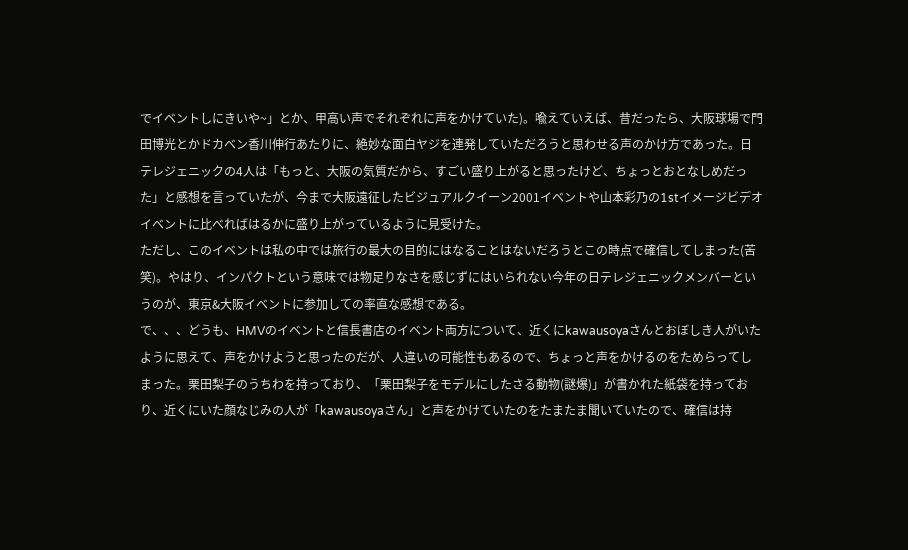でイベントしにきいや~」とか、甲高い声でそれぞれに声をかけていた)。喩えていえば、昔だったら、大阪球場で門田博光とかドカベン香川伸行あたりに、絶妙な面白ヤジを連発していただろうと思わせる声のかけ方であった。日テレジェニックの4人は「もっと、大阪の気質だから、すごい盛り上がると思ったけど、ちょっとおとなしめだった」と感想を言っていたが、今まで大阪遠征したビジュアルクイーン2001イベントや山本彩乃の1stイメージビデオイベントに比べればはるかに盛り上がっているように見受けた。
ただし、このイベントは私の中では旅行の最大の目的にはなることはないだろうとこの時点で確信してしまった(苦笑)。やはり、インパクトという意味では物足りなさを感じずにはいられない今年の日テレジェニックメンバーというのが、東京&大阪イベントに参加しての率直な感想である。
で、、、どうも、HMVのイベントと信長書店のイベント両方について、近くにkawausoyaさんとおぼしき人がいたように思えて、声をかけようと思ったのだが、人違いの可能性もあるので、ちょっと声をかけるのをためらってしまった。栗田梨子のうちわを持っており、「栗田梨子をモデルにしたさる動物(謎爆)」が書かれた紙袋を持っており、近くにいた顔なじみの人が「kawausoyaさん」と声をかけていたのをたまたま聞いていたので、確信は持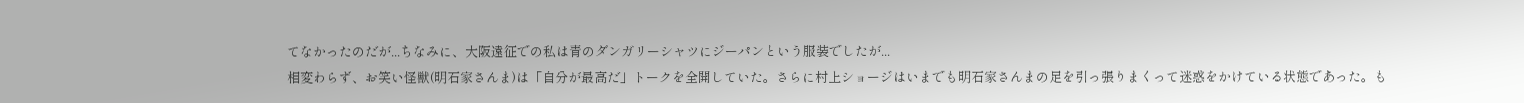てなかったのだが...ちなみに、大阪遠征での私は青のダンガリーシャツにジーパンという服装でしたが...
相変わらず、お笑い怪獣(明石家さんま)は「自分が最高だ」トークを全開していた。さらに村上ショージはいまでも明石家さんまの足を引っ張りまくって迷惑をかけている状態であった。も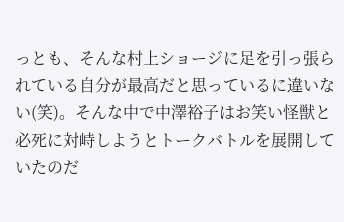っとも、そんな村上ショージに足を引っ張られている自分が最高だと思っているに違いない(笑)。そんな中で中澤裕子はお笑い怪獣と必死に対峙しようとトークバトルを展開していたのだ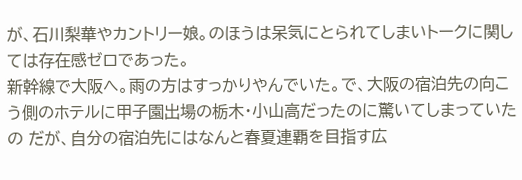が、石川梨華やカントリー娘。のほうは呆気にとられてしまいトークに関しては存在感ゼロであった。
新幹線で大阪へ。雨の方はすっかりやんでいた。で、大阪の宿泊先の向こう側のホテルに甲子園出場の栃木・小山高だったのに驚いてしまっていたの だが、自分の宿泊先にはなんと春夏連覇を目指す広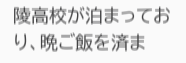陵高校が泊まっており、晩ご飯を済ま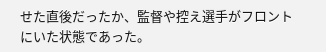せた直後だったか、監督や控え選手がフロントにいた状態であった。